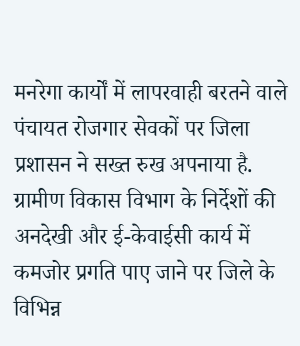मनरेगा कार्यों में लापरवाही बरतने वाले पंचायत रोजगार सेवकों पर जिला प्रशासन ने सख्त रुख अपनाया है. ग्रामीण विकास विभाग के निर्देशों की अनदेखी और ई-केवाईसी कार्य में कमजोर प्रगति पाए जाने पर जिले के विभिन्न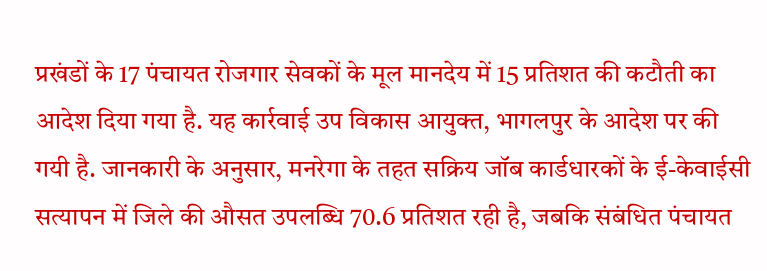प्रखंडों के 17 पंचायत रोजगार सेवकों के मूल मानदेय में 15 प्रतिशत की कटौती का आदेश दिया गया है. यह कार्रवाई उप विकास आयुक्त, भागलपुर के आदेश पर की गयी है. जानकारी के अनुसार, मनरेगा के तहत सक्रिय जॉब कार्डधारकों के ई-केवाईसी सत्यापन में जिले की औसत उपलब्धि 70.6 प्रतिशत रही है, जबकि संबंधित पंचायत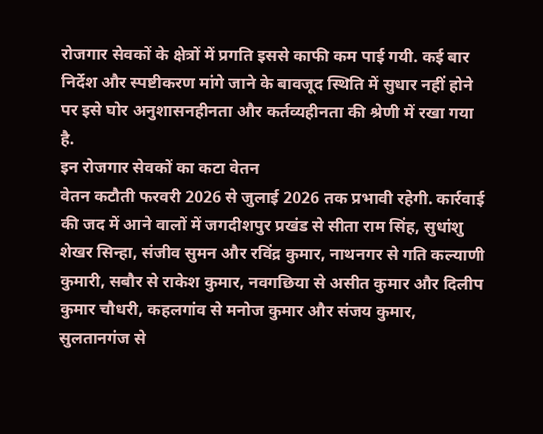रोजगार सेवकों के क्षेत्रों में प्रगति इससे काफी कम पाई गयी. कई बार निर्देश और स्पष्टीकरण मांगे जाने के बावजूद स्थिति में सुधार नहीं होने पर इसे घोर अनुशासनहीनता और कर्तव्यहीनता की श्रेणी में रखा गया है.
इन रोजगार सेवकों का कटा वेतन
वेतन कटौती फरवरी 2026 से जुलाई 2026 तक प्रभावी रहेगी. कार्रवाई की जद में आने वालों में जगदीशपुर प्रखंड से सीता राम सिंह, सुधांशु शेखर सिन्हा, संजीव सुमन और रविंद्र कुमार, नाथनगर से गति कल्याणी कुमारी, सबौर से राकेश कुमार, नवगछिया से असीत कुमार और दिलीप कुमार चौधरी, कहलगांव से मनोज कुमार और संजय कुमार, सुलतानगंज से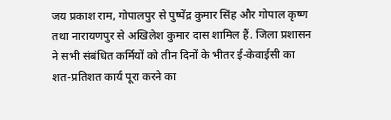जय प्रकाश राम, गोपालपुर से पुष्पेंद्र कुमार सिंह और गोपाल कृष्ण तथा नारायणपुर से अखिलेश कुमार दास शामिल हैं. जिला प्रशासन ने सभी संबंधित कर्मियों को तीन दिनों के भीतर ई-केवाईसी का शत-प्रतिशत कार्य पूरा करने का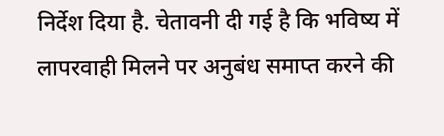निर्देश दिया है. चेतावनी दी गई है कि भविष्य में लापरवाही मिलने पर अनुबंध समाप्त करने की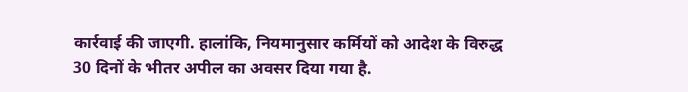कार्रवाई की जाएगी. हालांकि, नियमानुसार कर्मियों को आदेश के विरुद्ध 30 दिनों के भीतर अपील का अवसर दिया गया है.